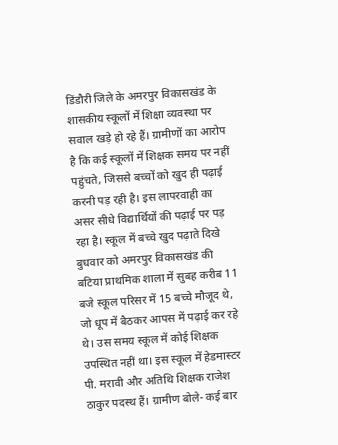डिंडौरी जिले के अमरपुर विकासखंड के शासकीय स्कूलों में शिक्षा व्यवस्था पर सवाल खड़े हो रहे हैं। ग्रामीणों का आरोप है कि कई स्कूलों में शिक्षक समय पर नहीं पहुंचते, जिससे बच्चों को खुद ही पढ़ाई करनी पड़ रही है। इस लापरवाही का असर सीधे विद्यार्थियों की पढ़ाई पर पड़ रहा है। स्कूल में बच्चे खुद पढ़ाते दिखे बुधवार को अमरपुर विकासखंड की बटिया प्राथमिक शाला में सुबह करीब 11 बजे स्कूल परिसर में 15 बच्चे मौजूद थे, जो धूप में बैठकर आपस में पढ़ाई कर रहे थे। उस समय स्कूल में कोई शिक्षक उपस्थित नहीं था। इस स्कूल में हेडमास्टर पी. मरावी और अतिथि शिक्षक राजेश ठाकुर पदस्थ हैं। ग्रामीण बोले- कई बार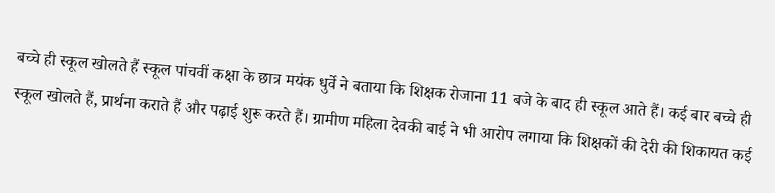बच्चे ही स्कूल खोलते हैं स्कूल पांचवीं कक्षा के छात्र मयंक धुर्वे ने बताया कि शिक्षक रोजाना 11 बजे के बाद ही स्कूल आते हैं। कई बार बच्चे ही स्कूल खोलते हैं, प्रार्थना कराते हैं और पढ़ाई शुरू करते हैं। ग्रामीण महिला देवकी बाई ने भी आरोप लगाया कि शिक्षकों की देरी की शिकायत कई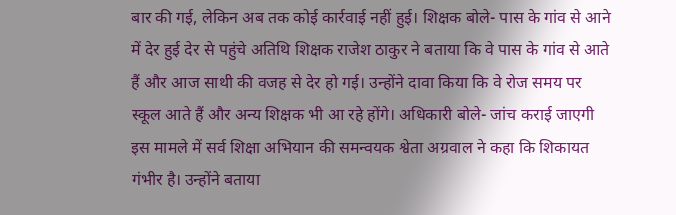बार की गई, लेकिन अब तक कोई कार्रवाई नहीं हुई। शिक्षक बोले- पास के गांव से आने में देर हुई देर से पहुंचे अतिथि शिक्षक राजेश ठाकुर ने बताया कि वे पास के गांव से आते हैं और आज साथी की वजह से देर हो गई। उन्होंने दावा किया कि वे रोज समय पर स्कूल आते हैं और अन्य शिक्षक भी आ रहे होंगे। अधिकारी बोले- जांच कराई जाएगी इस मामले में सर्व शिक्षा अभियान की समन्वयक श्वेता अग्रवाल ने कहा कि शिकायत गंभीर है। उन्होंने बताया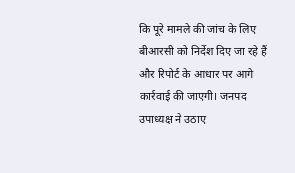कि पूरे मामले की जांच के लिए बीआरसी को निर्देश दिए जा रहे हैं और रिपोर्ट के आधार पर आगे कार्रवाई की जाएगी। जनपद उपाध्यक्ष ने उठाए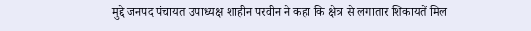मुद्दे जनपद पंचायत उपाध्यक्ष शाहीन परवीन ने कहा कि क्षेत्र से लगातार शिकायतें मिल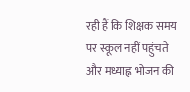रही हैं कि शिक्षक समय पर स्कूल नहीं पहुंचते और मध्याह्न भोजन की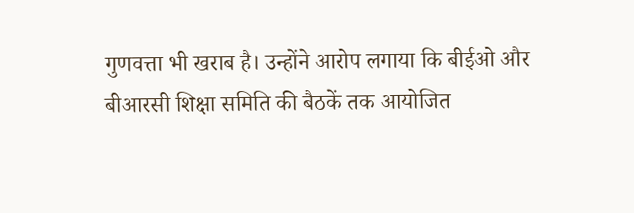गुणवत्ता भी खराब है। उन्होंने आरोप लगाया कि बीईओ और बीआरसी शिक्षा समिति की बैठकें तक आयोजित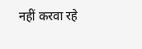नहीं करवा रहे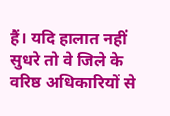हैं। यदि हालात नहीं सुधरे तो वे जिले के वरिष्ठ अधिकारियों से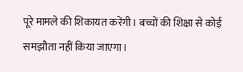पूरे मामले की शिकायत करेंगी। बच्चों की शिक्षा से कोई समझौता नहीं किया जाएगा।